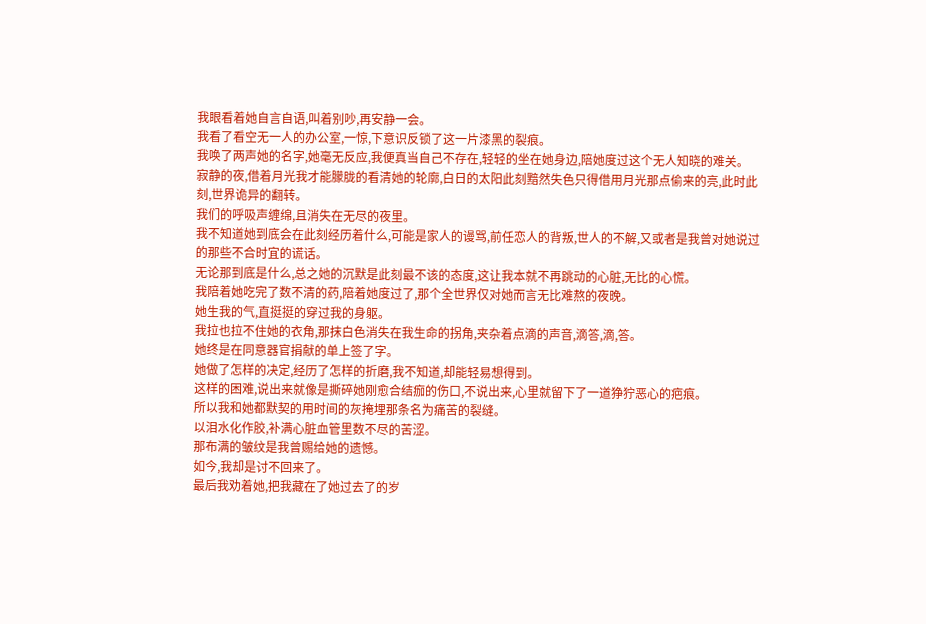我眼看着她自言自语,叫着别吵,再安静一会。
我看了看空无一人的办公室,一惊,下意识反锁了这一片漆黑的裂痕。
我唤了两声她的名字,她毫无反应,我便真当自己不存在,轻轻的坐在她身边,陪她度过这个无人知晓的难关。
寂静的夜,借着月光我才能朦胧的看清她的轮廓,白日的太阳此刻黯然失色只得借用月光那点偷来的亮,此时此刻,世界诡异的翻转。
我们的呼吸声缠绵,且消失在无尽的夜里。
我不知道她到底会在此刻经历着什么,可能是家人的谩骂,前任恋人的背叛,世人的不解,又或者是我曾对她说过的那些不合时宜的谎话。
无论那到底是什么,总之她的沉默是此刻最不该的态度,这让我本就不再跳动的心脏,无比的心慌。
我陪着她吃完了数不清的药,陪着她度过了,那个全世界仅对她而言无比难熬的夜晚。
她生我的气,直挺挺的穿过我的身躯。
我拉也拉不住她的衣角,那抹白色消失在我生命的拐角,夹杂着点滴的声音,滴答,滴,答。
她终是在同意器官捐献的单上签了字。
她做了怎样的决定,经历了怎样的折磨,我不知道,却能轻易想得到。
这样的困难,说出来就像是撕碎她刚愈合结痂的伤口,不说出来,心里就留下了一道狰狞恶心的疤痕。
所以我和她都默契的用时间的灰掩埋那条名为痛苦的裂缝。
以泪水化作胶,补满心脏血管里数不尽的苦涩。
那布满的皱纹是我曾赐给她的遗憾。
如今,我却是讨不回来了。
最后我劝着她,把我藏在了她过去了的岁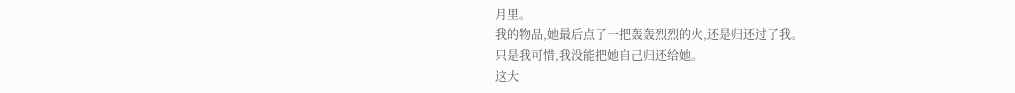月里。
我的物品,她最后点了一把轰轰烈烈的火,还是归还过了我。
只是我可惜,我没能把她自己归还给她。
这大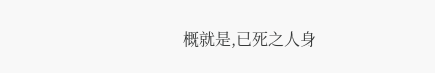概就是,已死之人身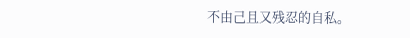不由己且又残忍的自私。